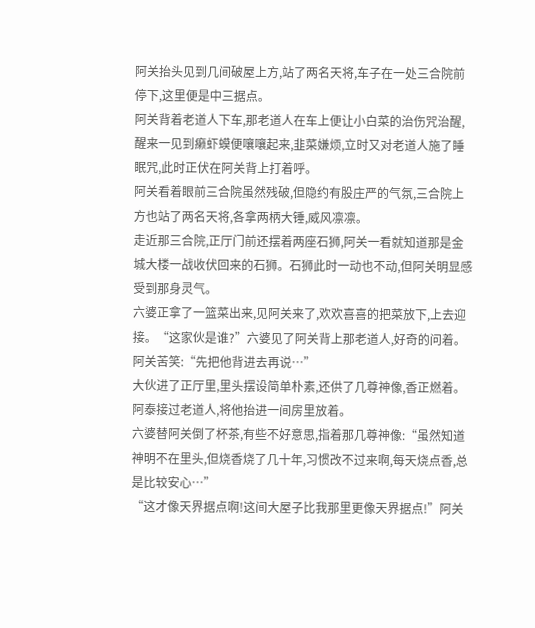阿关抬头见到几间破屋上方,站了两名天将,车子在一处三合院前停下,这里便是中三据点。
阿关背着老道人下车,那老道人在车上便让小白菜的治伤咒治醒,醒来一见到癞虾蟆便嚷嚷起来,韭菜嫌烦,立时又对老道人施了睡眠咒,此时正伏在阿关背上打着呼。
阿关看着眼前三合院虽然残破,但隐约有股庄严的气氛,三合院上方也站了两名天将,各拿两柄大锤,威风凛凛。
走近那三合院,正厅门前还摆着两座石狮,阿关一看就知道那是金城大楼一战收伏回来的石狮。石狮此时一动也不动,但阿关明显感受到那身灵气。
六婆正拿了一篮菜出来,见阿关来了,欢欢喜喜的把菜放下,上去迎接。“这家伙是谁?”六婆见了阿关背上那老道人,好奇的问着。
阿关苦笑:“先把他背进去再说…”
大伙进了正厅里,里头摆设简单朴素,还供了几尊神像,香正燃着。
阿泰接过老道人,将他抬进一间房里放着。
六婆替阿关倒了杯茶,有些不好意思,指着那几尊神像:“虽然知道神明不在里头,但烧香烧了几十年,习惯改不过来啊,每天烧点香,总是比较安心…”
“这才像天界据点啊!这间大屋子比我那里更像天界据点!”阿关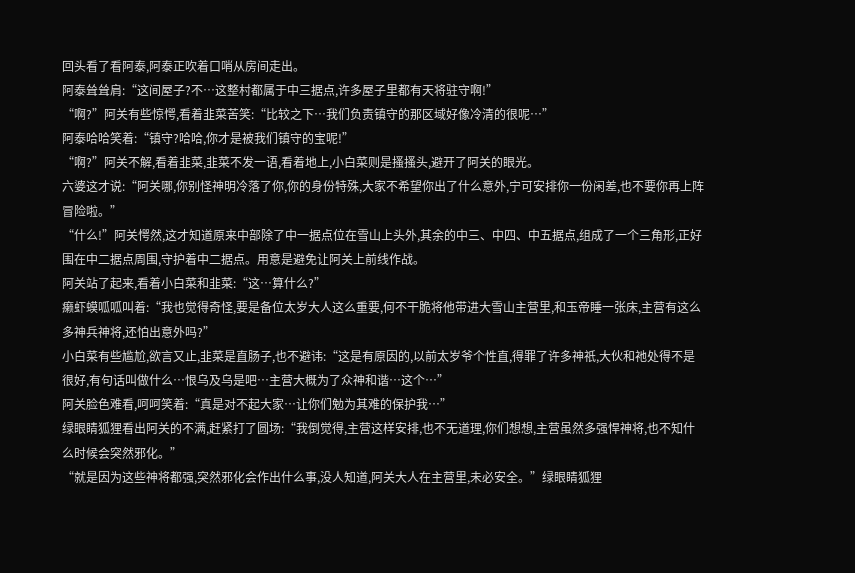回头看了看阿泰,阿泰正吹着口哨从房间走出。
阿泰耸耸肩:“这间屋子?不…这整村都属于中三据点,许多屋子里都有天将驻守啊!”
“啊?”阿关有些惊愕,看着韭菜苦笑:“比较之下…我们负责镇守的那区域好像冷清的很呢…”
阿泰哈哈笑着:“镇守?哈哈,你才是被我们镇守的宝呢!”
“啊?”阿关不解,看着韭菜,韭菜不发一语,看着地上,小白菜则是搔搔头,避开了阿关的眼光。
六婆这才说:“阿关哪,你别怪神明冷落了你,你的身份特殊,大家不希望你出了什么意外,宁可安排你一份闲差,也不要你再上阵冒险啦。”
“什么!”阿关愕然,这才知道原来中部除了中一据点位在雪山上头外,其余的中三、中四、中五据点,组成了一个三角形,正好围在中二据点周围,守护着中二据点。用意是避免让阿关上前线作战。
阿关站了起来,看着小白菜和韭菜:“这…算什么?”
癞虾蟆呱呱叫着:“我也觉得奇怪,要是备位太岁大人这么重要,何不干脆将他带进大雪山主营里,和玉帝睡一张床,主营有这么多神兵神将,还怕出意外吗?”
小白菜有些尴尬,欲言又止,韭菜是直肠子,也不避讳:“这是有原因的,以前太岁爷个性直,得罪了许多神祇,大伙和祂处得不是很好,有句话叫做什么…恨乌及乌是吧…主营大概为了众神和谐…这个…”
阿关脸色难看,呵呵笑着:“真是对不起大家…让你们勉为其难的保护我…”
绿眼睛狐狸看出阿关的不满,赶紧打了圆场:“我倒觉得,主营这样安排,也不无道理,你们想想,主营虽然多强悍神将,也不知什么时候会突然邪化。”
“就是因为这些神将都强,突然邪化会作出什么事,没人知道,阿关大人在主营里,未必安全。”绿眼睛狐狸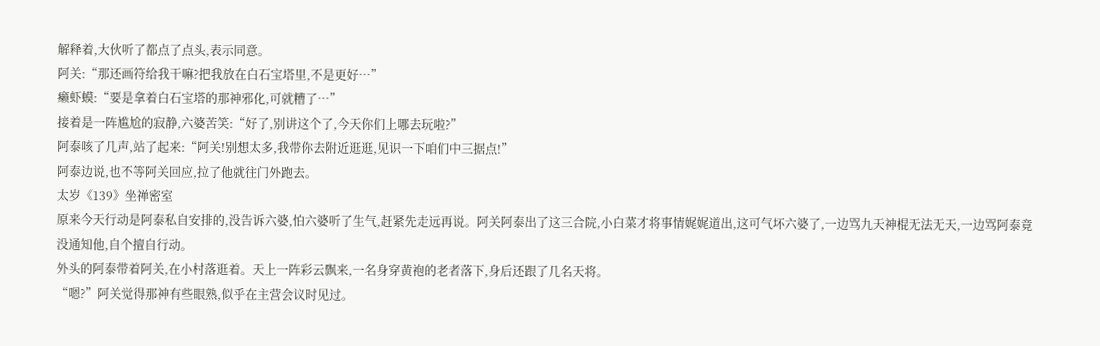解释着,大伙听了都点了点头,表示同意。
阿关:“那还画符给我干嘛?把我放在白石宝塔里,不是更好…”
癞虾蟆:“要是拿着白石宝塔的那神邪化,可就糟了…”
接着是一阵尴尬的寂静,六婆苦笑:“好了,别讲这个了,今天你们上哪去玩啦?”
阿泰咳了几声,站了起来:“阿关!别想太多,我带你去附近逛逛,见识一下咱们中三据点!”
阿泰边说,也不等阿关回应,拉了他就往门外跑去。
太岁《139》坐禅密室
原来今天行动是阿泰私自安排的,没告诉六婆,怕六婆听了生气,赶紧先走远再说。阿关阿泰出了这三合院,小白菜才将事情娓娓道出,这可气坏六婆了,一边骂九天神棍无法无天,一边骂阿泰竟没通知他,自个擅自行动。
外头的阿泰带着阿关,在小村落逛着。天上一阵彩云飘来,一名身穿黄袍的老者落下,身后还跟了几名天将。
“嗯?”阿关觉得那神有些眼熟,似乎在主营会议时见过。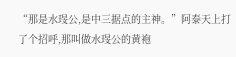“那是水琝公,是中三据点的主神。”阿泰天上打了个招呼,那叫做水琝公的黄袍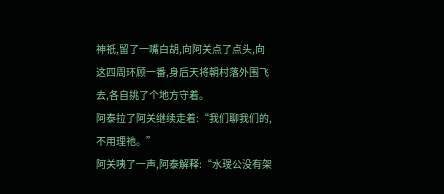神祇,留了一嘴白胡,向阿关点了点头,向这四周环顾一番,身后天将朝村落外围飞去,各自挑了个地方守着。
阿泰拉了阿关继续走着:“我们聊我们的,不用理祂。”
阿关咦了一声,阿泰解释:“水琝公没有架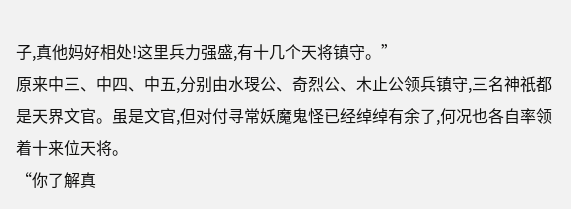子,真他妈好相处!这里兵力强盛,有十几个天将镇守。”
原来中三、中四、中五,分别由水琝公、奇烈公、木止公领兵镇守,三名神祇都是天界文官。虽是文官,但对付寻常妖魔鬼怪已经绰绰有余了,何况也各自率领着十来位天将。
“你了解真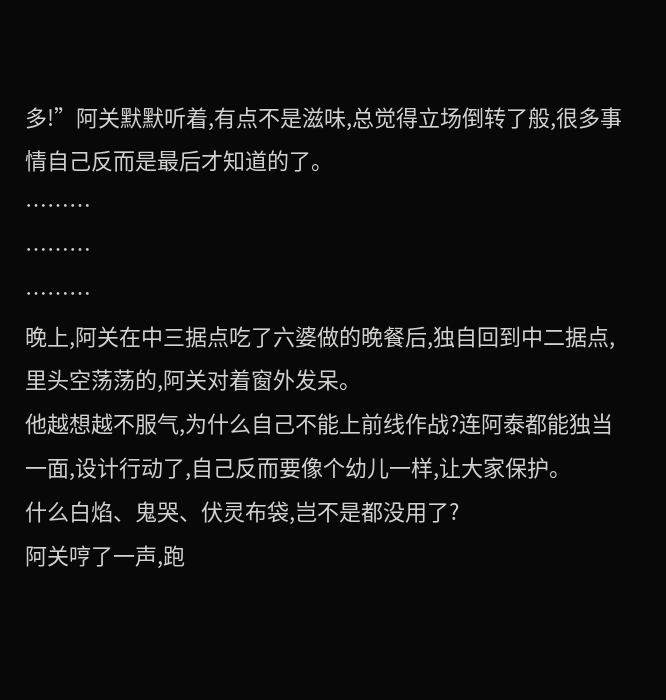多!”阿关默默听着,有点不是滋味,总觉得立场倒转了般,很多事情自己反而是最后才知道的了。
………
………
………
晚上,阿关在中三据点吃了六婆做的晚餐后,独自回到中二据点,里头空荡荡的,阿关对着窗外发呆。
他越想越不服气,为什么自己不能上前线作战?连阿泰都能独当一面,设计行动了,自己反而要像个幼儿一样,让大家保护。
什么白焰、鬼哭、伏灵布袋,岂不是都没用了?
阿关哼了一声,跑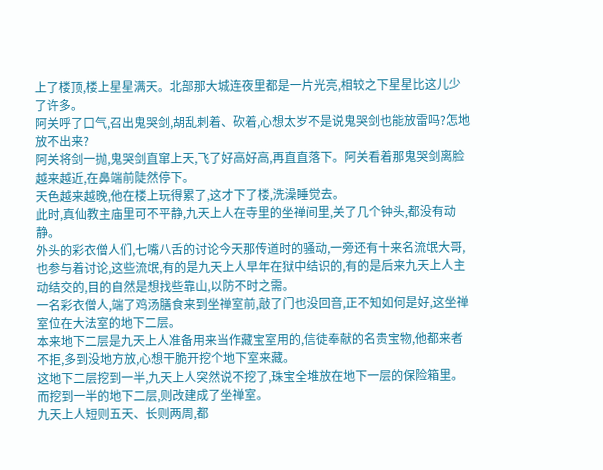上了楼顶,楼上星星满天。北部那大城连夜里都是一片光亮,相较之下星星比这儿少了许多。
阿关呼了口气,召出鬼哭剑,胡乱刺着、砍着,心想太岁不是说鬼哭剑也能放雷吗?怎地放不出来?
阿关将剑一抛,鬼哭剑直窜上天,飞了好高好高,再直直落下。阿关看着那鬼哭剑离脸越来越近,在鼻端前陡然停下。
天色越来越晚,他在楼上玩得累了,这才下了楼,洗澡睡觉去。
此时,真仙教主庙里可不平静,九天上人在寺里的坐禅间里,关了几个钟头,都没有动静。
外头的彩衣僧人们,七嘴八舌的讨论今天那传道时的骚动,一旁还有十来名流氓大哥,也参与着讨论,这些流氓,有的是九天上人早年在狱中结识的,有的是后来九天上人主动结交的,目的自然是想找些靠山,以防不时之需。
一名彩衣僧人,端了鸡汤膳食来到坐禅室前,敲了门也没回音,正不知如何是好,这坐禅室位在大法室的地下二层。
本来地下二层是九天上人准备用来当作藏宝室用的,信徒奉献的名贵宝物,他都来者不拒,多到没地方放,心想干脆开挖个地下室来藏。
这地下二层挖到一半,九天上人突然说不挖了,珠宝全堆放在地下一层的保险箱里。而挖到一半的地下二层,则改建成了坐禅室。
九天上人短则五天、长则两周,都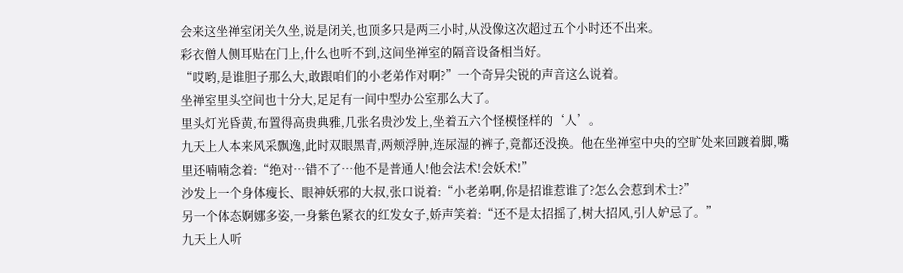会来这坐禅室闭关久坐,说是闭关,也顶多只是两三小时,从没像这次超过五个小时还不出来。
彩衣僧人侧耳贴在门上,什么也听不到,这间坐禅室的隔音设备相当好。
“哎哟,是谁胆子那么大,敢跟咱们的小老弟作对啊?”一个奇异尖锐的声音这么说着。
坐禅室里头空间也十分大,足足有一间中型办公室那么大了。
里头灯光昏黄,布置得高贵典雅,几张名贵沙发上,坐着五六个怪模怪样的‘人’。
九天上人本来风采飘逸,此时双眼黑青,两颊浮肿,连尿湿的裤子,竟都还没换。他在坐禅室中央的空旷处来回踱着脚,嘴里还喃喃念着:“绝对…错不了…他不是普通人!他会法术!会妖术!”
沙发上一个身体瘦长、眼神妖邪的大叔,张口说着:“小老弟啊,你是招谁惹谁了?怎么会惹到术士?”
另一个体态婀娜多姿,一身紫色紧衣的红发女子,娇声笑着:“还不是太招摇了,树大招风,引人妒忌了。”
九天上人听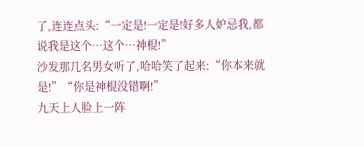了,连连点头:“一定是!一定是!好多人妒忌我,都说我是这个…这个…神棍!”
沙发那几名男女听了,哈哈笑了起来:“你本来就是!”“你是神棍没错啊!”
九天上人脸上一阵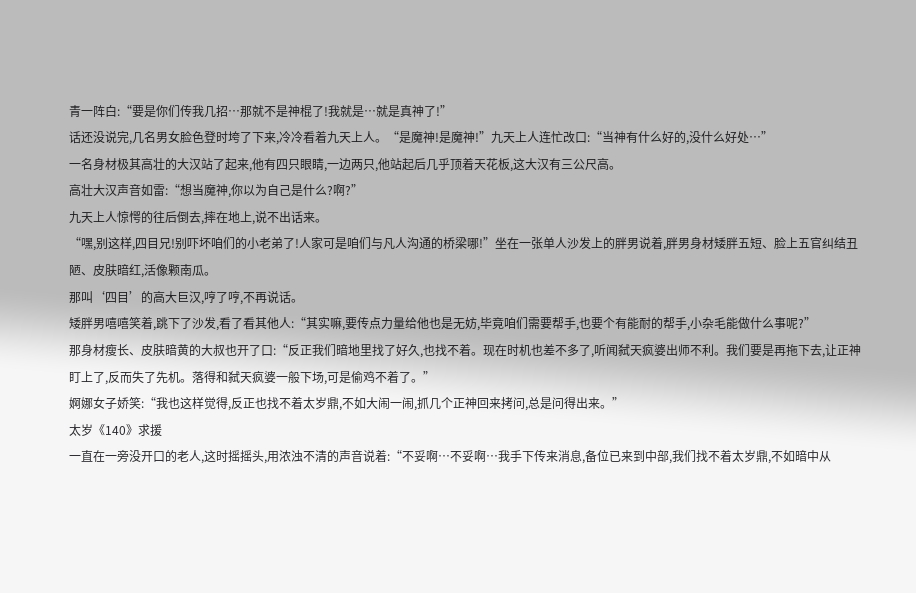青一阵白:“要是你们传我几招…那就不是神棍了!我就是…就是真神了!”
话还没说完,几名男女脸色登时垮了下来,冷冷看着九天上人。“是魔神!是魔神!”九天上人连忙改口:“当神有什么好的,没什么好处…”
一名身材极其高壮的大汉站了起来,他有四只眼睛,一边两只,他站起后几乎顶着天花板,这大汉有三公尺高。
高壮大汉声音如雷:“想当魔神,你以为自己是什么?啊?”
九天上人惊愕的往后倒去,摔在地上,说不出话来。
“嘿,别这样,四目兄!别吓坏咱们的小老弟了!人家可是咱们与凡人沟通的桥梁哪!”坐在一张单人沙发上的胖男说着,胖男身材矮胖五短、脸上五官纠结丑陋、皮肤暗红,活像颗南瓜。
那叫‘四目’的高大巨汉,哼了哼,不再说话。
矮胖男嘻嘻笑着,跳下了沙发,看了看其他人:“其实嘛,要传点力量给他也是无妨,毕竟咱们需要帮手,也要个有能耐的帮手,小杂毛能做什么事呢?”
那身材瘦长、皮肤暗黄的大叔也开了口:“反正我们暗地里找了好久,也找不着。现在时机也差不多了,听闻弑天疯婆出师不利。我们要是再拖下去,让正神盯上了,反而失了先机。落得和弑天疯婆一般下场,可是偷鸡不着了。”
婀娜女子娇笑:“我也这样觉得,反正也找不着太岁鼎,不如大闹一闹,抓几个正神回来拷问,总是问得出来。”
太岁《140》求援
一直在一旁没开口的老人,这时摇摇头,用浓浊不清的声音说着:“不妥啊…不妥啊…我手下传来消息,备位已来到中部,我们找不着太岁鼎,不如暗中从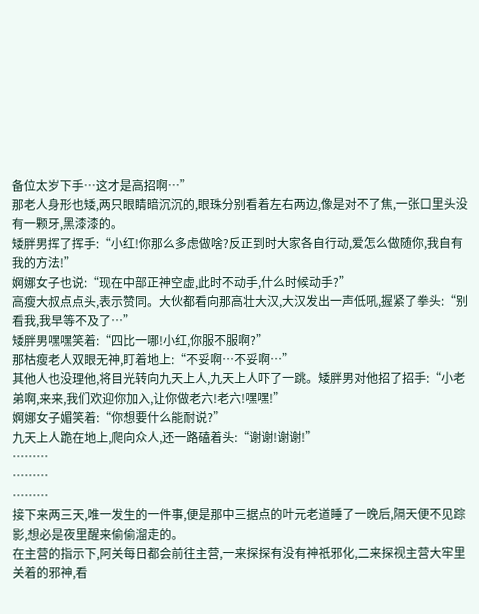备位太岁下手…这才是高招啊…”
那老人身形也矮,两只眼睛暗沉沉的,眼珠分别看着左右两边,像是对不了焦,一张口里头没有一颗牙,黑漆漆的。
矮胖男挥了挥手:“小红!你那么多虑做啥?反正到时大家各自行动,爱怎么做随你,我自有我的方法!”
婀娜女子也说:“现在中部正神空虚,此时不动手,什么时候动手?”
高瘦大叔点点头,表示赞同。大伙都看向那高壮大汉,大汉发出一声低吼,握紧了拳头:“别看我,我早等不及了…”
矮胖男嘿嘿笑着:“四比一哪!小红,你服不服啊?”
那枯瘦老人双眼无神,盯着地上:“不妥啊…不妥啊…”
其他人也没理他,将目光转向九天上人,九天上人吓了一跳。矮胖男对他招了招手:“小老弟啊,来来,我们欢迎你加入,让你做老六!老六!嘿嘿!”
婀娜女子媚笑着:“你想要什么能耐说?”
九天上人跪在地上,爬向众人,还一路磕着头:“谢谢!谢谢!”
………
………
………
接下来两三天,唯一发生的一件事,便是那中三据点的叶元老道睡了一晚后,隔天便不见踪影,想必是夜里醒来偷偷溜走的。
在主营的指示下,阿关每日都会前往主营,一来探探有没有神祇邪化,二来探视主营大牢里关着的邪神,看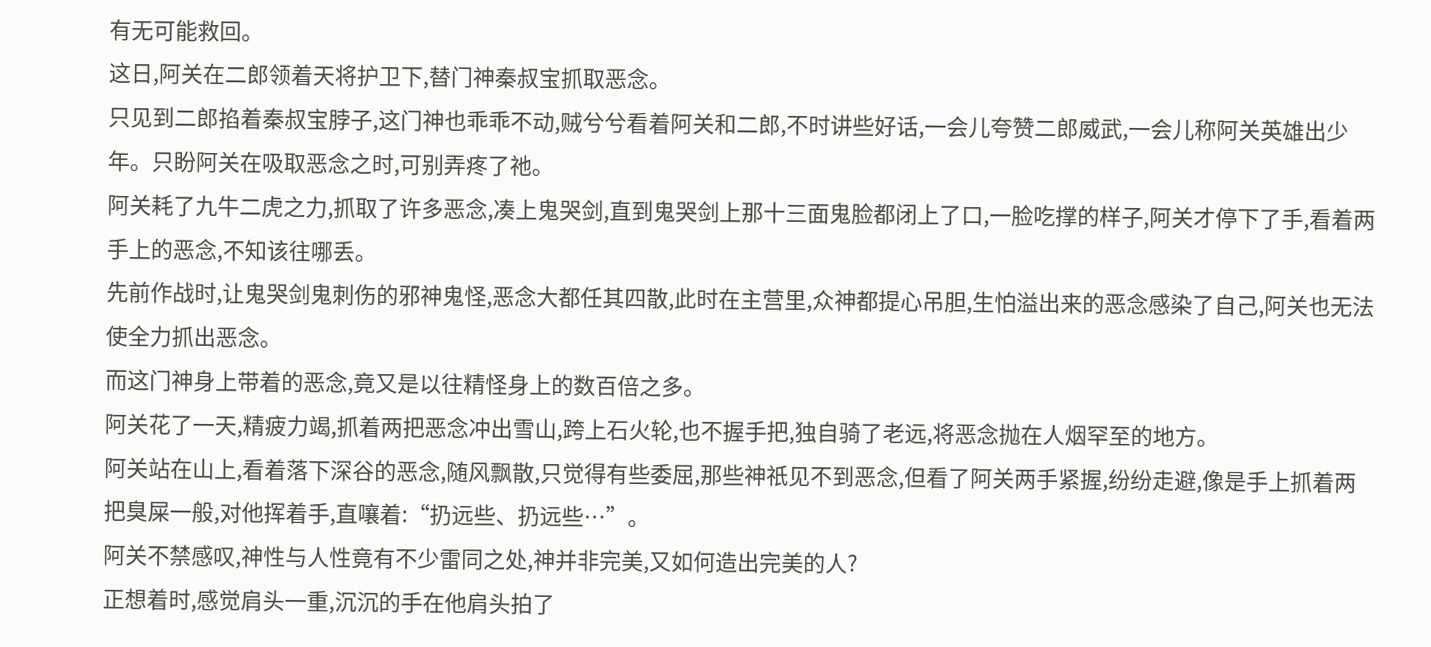有无可能救回。
这日,阿关在二郎领着天将护卫下,替门神秦叔宝抓取恶念。
只见到二郎掐着秦叔宝脖子,这门神也乖乖不动,贼兮兮看着阿关和二郎,不时讲些好话,一会儿夸赞二郎威武,一会儿称阿关英雄出少年。只盼阿关在吸取恶念之时,可别弄疼了祂。
阿关耗了九牛二虎之力,抓取了许多恶念,凑上鬼哭剑,直到鬼哭剑上那十三面鬼脸都闭上了口,一脸吃撑的样子,阿关才停下了手,看着两手上的恶念,不知该往哪丢。
先前作战时,让鬼哭剑鬼刺伤的邪神鬼怪,恶念大都任其四散,此时在主营里,众神都提心吊胆,生怕溢出来的恶念感染了自己,阿关也无法使全力抓出恶念。
而这门神身上带着的恶念,竟又是以往精怪身上的数百倍之多。
阿关花了一天,精疲力竭,抓着两把恶念冲出雪山,跨上石火轮,也不握手把,独自骑了老远,将恶念抛在人烟罕至的地方。
阿关站在山上,看着落下深谷的恶念,随风飘散,只觉得有些委屈,那些神祇见不到恶念,但看了阿关两手紧握,纷纷走避,像是手上抓着两把臭屎一般,对他挥着手,直嚷着:“扔远些、扔远些…”。
阿关不禁感叹,神性与人性竟有不少雷同之处,神并非完美,又如何造出完美的人?
正想着时,感觉肩头一重,沉沉的手在他肩头拍了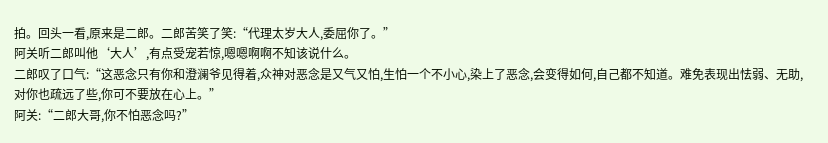拍。回头一看,原来是二郎。二郎苦笑了笑:“代理太岁大人,委屈你了。”
阿关听二郎叫他‘大人’,有点受宠若惊,嗯嗯啊啊不知该说什么。
二郎叹了口气:“这恶念只有你和澄澜爷见得着,众神对恶念是又气又怕,生怕一个不小心,染上了恶念,会变得如何,自己都不知道。难免表现出怯弱、无助,对你也疏远了些,你可不要放在心上。”
阿关:“二郎大哥,你不怕恶念吗?”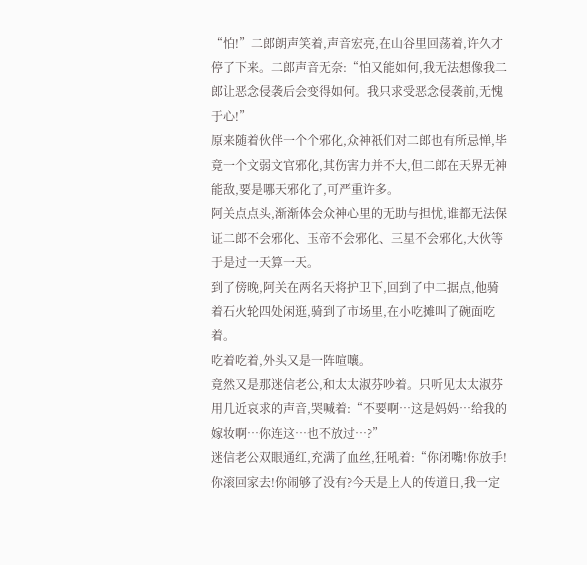“怕!”二郎朗声笑着,声音宏亮,在山谷里回荡着,许久才停了下来。二郎声音无奈:“怕又能如何,我无法想像我二郎让恶念侵袭后会变得如何。我只求受恶念侵袭前,无愧于心!”
原来随着伙伴一个个邪化,众神祇们对二郎也有所忌惮,毕竟一个文弱文官邪化,其伤害力并不大,但二郎在天界无神能敌,要是哪天邪化了,可严重许多。
阿关点点头,渐渐体会众神心里的无助与担忧,谁都无法保证二郎不会邪化、玉帝不会邪化、三星不会邪化,大伙等于是过一天算一天。
到了傍晚,阿关在两名天将护卫下,回到了中二据点,他骑着石火轮四处闲逛,骑到了市场里,在小吃摊叫了碗面吃着。
吃着吃着,外头又是一阵喧嚷。
竟然又是那迷信老公,和太太淑芬吵着。只听见太太淑芬用几近哀求的声音,哭喊着:“不要啊…这是妈妈…给我的嫁妆啊…你连这…也不放过…?”
迷信老公双眼通红,充满了血丝,狂吼着:“你闭嘴!你放手!你滚回家去!你闹够了没有?今天是上人的传道日,我一定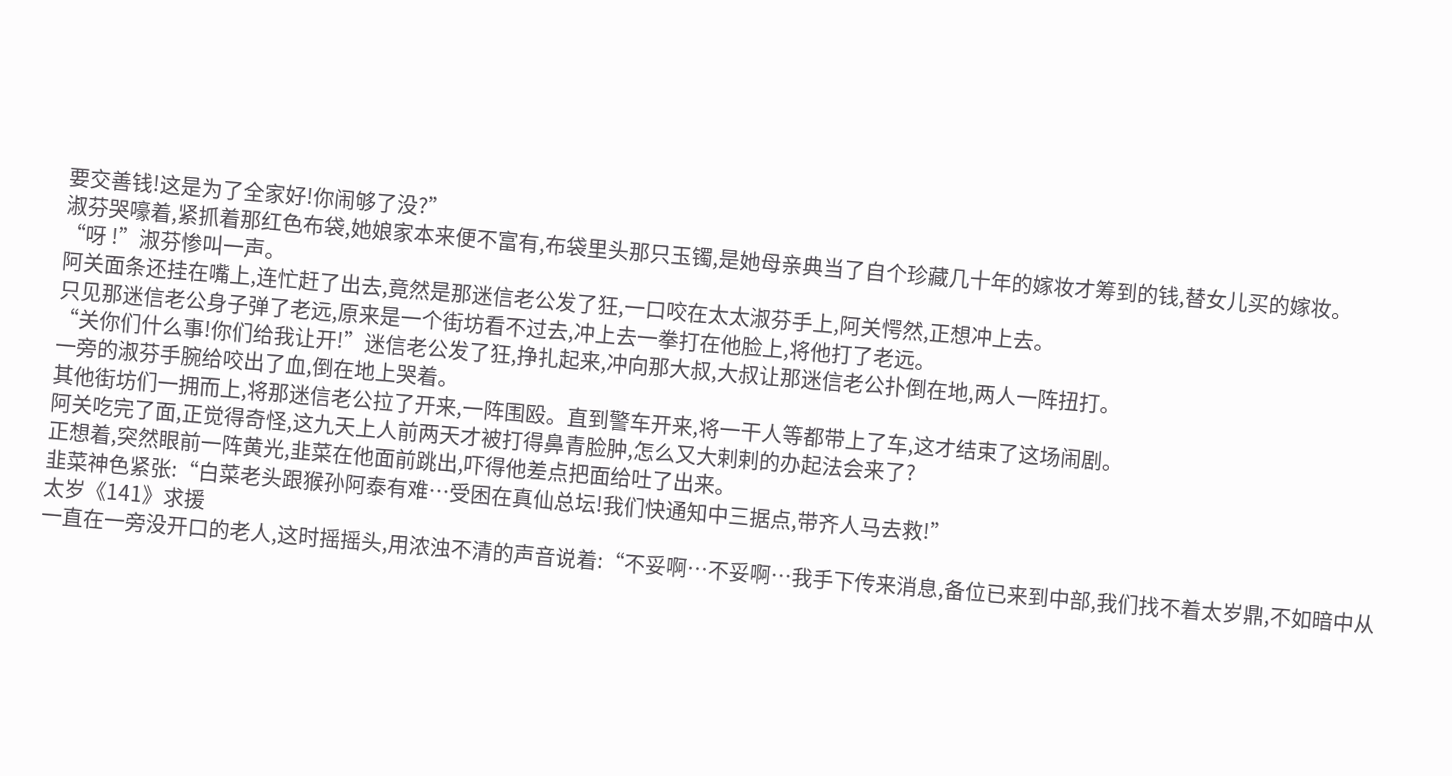要交善钱!这是为了全家好!你闹够了没?”
淑芬哭嚎着,紧抓着那红色布袋,她娘家本来便不富有,布袋里头那只玉镯,是她母亲典当了自个珍藏几十年的嫁妆才筹到的钱,替女儿买的嫁妆。
“呀 !”淑芬惨叫一声。
阿关面条还挂在嘴上,连忙赶了出去,竟然是那迷信老公发了狂,一口咬在太太淑芬手上,阿关愕然,正想冲上去。
只见那迷信老公身子弹了老远,原来是一个街坊看不过去,冲上去一拳打在他脸上,将他打了老远。
“关你们什么事!你们给我让开!”迷信老公发了狂,挣扎起来,冲向那大叔,大叔让那迷信老公扑倒在地,两人一阵扭打。
一旁的淑芬手腕给咬出了血,倒在地上哭着。
其他街坊们一拥而上,将那迷信老公拉了开来,一阵围殴。直到警车开来,将一干人等都带上了车,这才结束了这场闹剧。
阿关吃完了面,正觉得奇怪,这九天上人前两天才被打得鼻青脸肿,怎么又大剌剌的办起法会来了?
正想着,突然眼前一阵黄光,韭菜在他面前跳出,吓得他差点把面给吐了出来。
韭菜神色紧张:“白菜老头跟猴孙阿泰有难…受困在真仙总坛!我们快通知中三据点,带齐人马去救!”
太岁《141》求援
一直在一旁没开口的老人,这时摇摇头,用浓浊不清的声音说着:“不妥啊…不妥啊…我手下传来消息,备位已来到中部,我们找不着太岁鼎,不如暗中从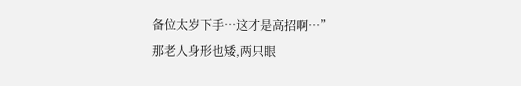备位太岁下手…这才是高招啊…”
那老人身形也矮,两只眼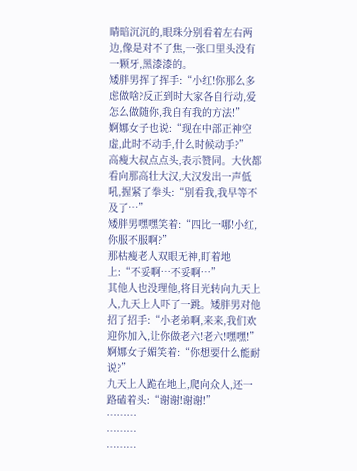睛暗沉沉的,眼珠分别看着左右两边,像是对不了焦,一张口里头没有一颗牙,黑漆漆的。
矮胖男挥了挥手:“小红!你那么多虑做啥?反正到时大家各自行动,爱怎么做随你,我自有我的方法!”
婀娜女子也说:“现在中部正神空虚,此时不动手,什么时候动手?”
高瘦大叔点点头,表示赞同。大伙都看向那高壮大汉,大汉发出一声低吼,握紧了拳头:“别看我,我早等不及了…”
矮胖男嘿嘿笑着:“四比一哪!小红,你服不服啊?”
那枯瘦老人双眼无神,盯着地上:“不妥啊…不妥啊…”
其他人也没理他,将目光转向九天上人,九天上人吓了一跳。矮胖男对他招了招手:“小老弟啊,来来,我们欢迎你加入,让你做老六!老六!嘿嘿!”
婀娜女子媚笑着:“你想要什么能耐说?”
九天上人跪在地上,爬向众人,还一路磕着头:“谢谢!谢谢!”
………
………
………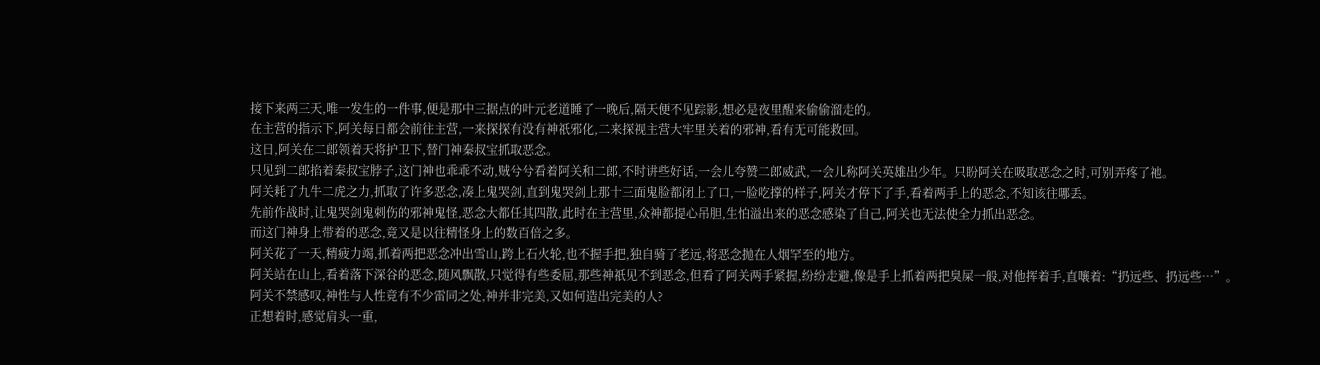接下来两三天,唯一发生的一件事,便是那中三据点的叶元老道睡了一晚后,隔天便不见踪影,想必是夜里醒来偷偷溜走的。
在主营的指示下,阿关每日都会前往主营,一来探探有没有神祇邪化,二来探视主营大牢里关着的邪神,看有无可能救回。
这日,阿关在二郎领着天将护卫下,替门神秦叔宝抓取恶念。
只见到二郎掐着秦叔宝脖子,这门神也乖乖不动,贼兮兮看着阿关和二郎,不时讲些好话,一会儿夸赞二郎威武,一会儿称阿关英雄出少年。只盼阿关在吸取恶念之时,可别弄疼了祂。
阿关耗了九牛二虎之力,抓取了许多恶念,凑上鬼哭剑,直到鬼哭剑上那十三面鬼脸都闭上了口,一脸吃撑的样子,阿关才停下了手,看着两手上的恶念,不知该往哪丢。
先前作战时,让鬼哭剑鬼刺伤的邪神鬼怪,恶念大都任其四散,此时在主营里,众神都提心吊胆,生怕溢出来的恶念感染了自己,阿关也无法使全力抓出恶念。
而这门神身上带着的恶念,竟又是以往精怪身上的数百倍之多。
阿关花了一天,精疲力竭,抓着两把恶念冲出雪山,跨上石火轮,也不握手把,独自骑了老远,将恶念抛在人烟罕至的地方。
阿关站在山上,看着落下深谷的恶念,随风飘散,只觉得有些委屈,那些神祇见不到恶念,但看了阿关两手紧握,纷纷走避,像是手上抓着两把臭屎一般,对他挥着手,直嚷着:“扔远些、扔远些…”。
阿关不禁感叹,神性与人性竟有不少雷同之处,神并非完美,又如何造出完美的人?
正想着时,感觉肩头一重,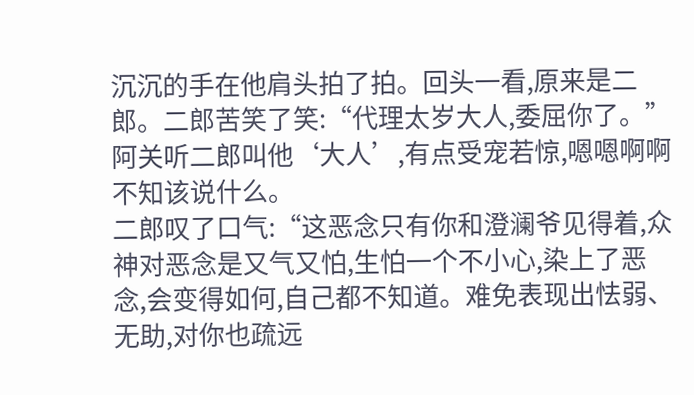沉沉的手在他肩头拍了拍。回头一看,原来是二郎。二郎苦笑了笑:“代理太岁大人,委屈你了。”
阿关听二郎叫他‘大人’,有点受宠若惊,嗯嗯啊啊不知该说什么。
二郎叹了口气:“这恶念只有你和澄澜爷见得着,众神对恶念是又气又怕,生怕一个不小心,染上了恶念,会变得如何,自己都不知道。难免表现出怯弱、无助,对你也疏远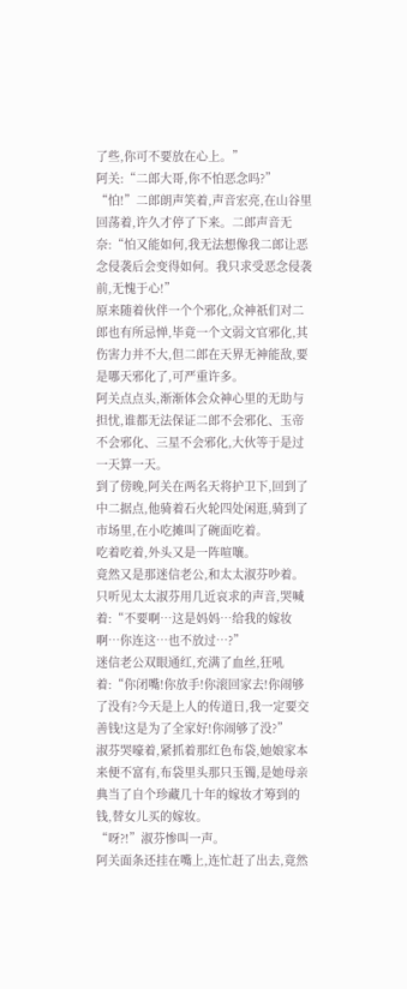了些,你可不要放在心上。”
阿关:“二郎大哥,你不怕恶念吗?”
“怕!”二郎朗声笑着,声音宏亮,在山谷里回荡着,许久才停了下来。二郎声音无奈:“怕又能如何,我无法想像我二郎让恶念侵袭后会变得如何。我只求受恶念侵袭前,无愧于心!”
原来随着伙伴一个个邪化,众神祇们对二郎也有所忌惮,毕竟一个文弱文官邪化,其伤害力并不大,但二郎在天界无神能敌,要是哪天邪化了,可严重许多。
阿关点点头,渐渐体会众神心里的无助与担忧,谁都无法保证二郎不会邪化、玉帝不会邪化、三星不会邪化,大伙等于是过一天算一天。
到了傍晚,阿关在两名天将护卫下,回到了中二据点,他骑着石火轮四处闲逛,骑到了市场里,在小吃摊叫了碗面吃着。
吃着吃着,外头又是一阵喧嚷。
竟然又是那迷信老公,和太太淑芬吵着。只听见太太淑芬用几近哀求的声音,哭喊着:“不要啊…这是妈妈…给我的嫁妆啊…你连这…也不放过…?”
迷信老公双眼通红,充满了血丝,狂吼着:“你闭嘴!你放手!你滚回家去!你闹够了没有?今天是上人的传道日,我一定要交善钱!这是为了全家好!你闹够了没?”
淑芬哭嚎着,紧抓着那红色布袋,她娘家本来便不富有,布袋里头那只玉镯,是她母亲典当了自个珍藏几十年的嫁妆才筹到的钱,替女儿买的嫁妆。
“呀?!”淑芬惨叫一声。
阿关面条还挂在嘴上,连忙赶了出去,竟然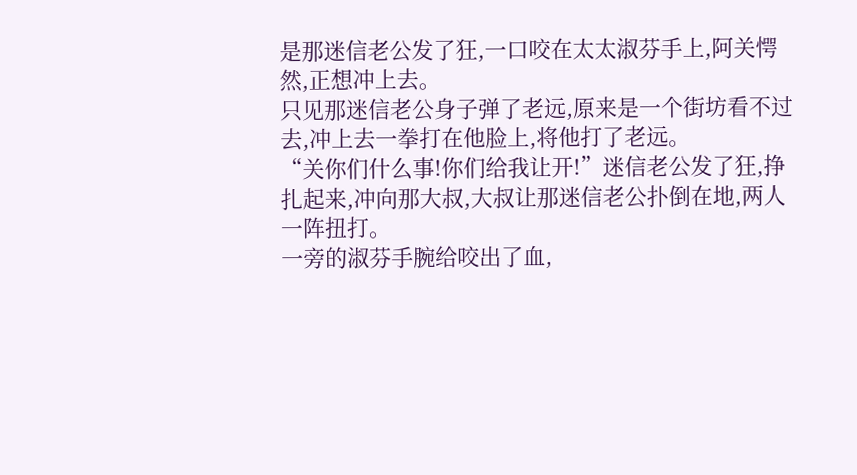是那迷信老公发了狂,一口咬在太太淑芬手上,阿关愕然,正想冲上去。
只见那迷信老公身子弹了老远,原来是一个街坊看不过去,冲上去一拳打在他脸上,将他打了老远。
“关你们什么事!你们给我让开!”迷信老公发了狂,挣扎起来,冲向那大叔,大叔让那迷信老公扑倒在地,两人一阵扭打。
一旁的淑芬手腕给咬出了血,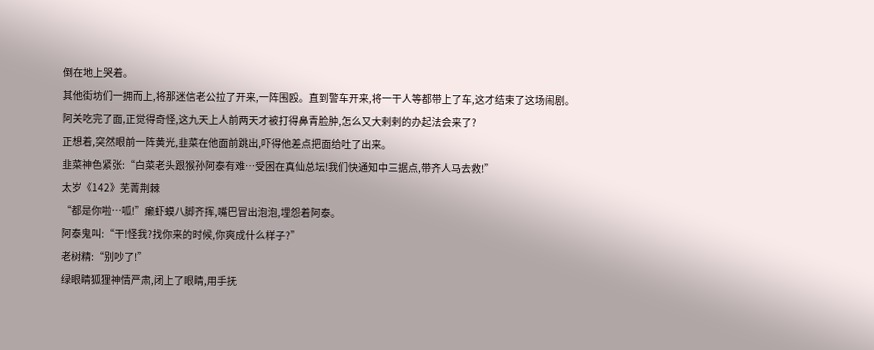倒在地上哭着。
其他街坊们一拥而上,将那迷信老公拉了开来,一阵围殴。直到警车开来,将一干人等都带上了车,这才结束了这场闹剧。
阿关吃完了面,正觉得奇怪,这九天上人前两天才被打得鼻青脸肿,怎么又大剌剌的办起法会来了?
正想着,突然眼前一阵黄光,韭菜在他面前跳出,吓得他差点把面给吐了出来。
韭菜神色紧张:“白菜老头跟猴孙阿泰有难…受困在真仙总坛!我们快通知中三据点,带齐人马去救!”
太岁《142》芜菁荆棘
“都是你啦…呱!”癞虾蟆八脚齐挥,嘴巴冒出泡泡,埋怨着阿泰。
阿泰鬼叫:“干!怪我?找你来的时候,你爽成什么样子?”
老树精:“别吵了!”
绿眼睛狐狸神情严肃,闭上了眼睛,用手抚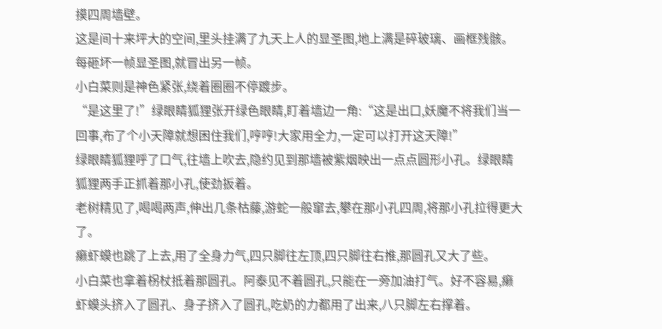摸四周墙壁。
这是间十来坪大的空间,里头挂满了九天上人的显圣图,地上满是碎玻璃、画框残骸。
每砸坏一帧显圣图,就冒出另一帧。
小白菜则是神色紧张,绕着圈圈不停踱步。
“是这里了!”绿眼睛狐狸张开绿色眼睛,盯着墙边一角:“这是出口,妖魔不将我们当一回事,布了个小天障就想困住我们,哼哼!大家用全力,一定可以打开这天障!”
绿眼睛狐狸呼了口气,往墙上吹去,隐约见到那墙被紫烟映出一点点圆形小孔。绿眼睛狐狸两手正抓着那小孔,使劲扳着。
老树精见了,喝喝两声,伸出几条枯藤,游蛇一般窜去,攀在那小孔四周,将那小孔拉得更大了。
癞虾蟆也跳了上去,用了全身力气,四只脚往左顶,四只脚往右推,那圆孔又大了些。
小白菜也拿着柺杖抵着那圆孔。阿泰见不着圆孔,只能在一旁加油打气。好不容易,癞虾蟆头挤入了圆孔、身子挤入了圆孔,吃奶的力都用了出来,八只脚左右撑着。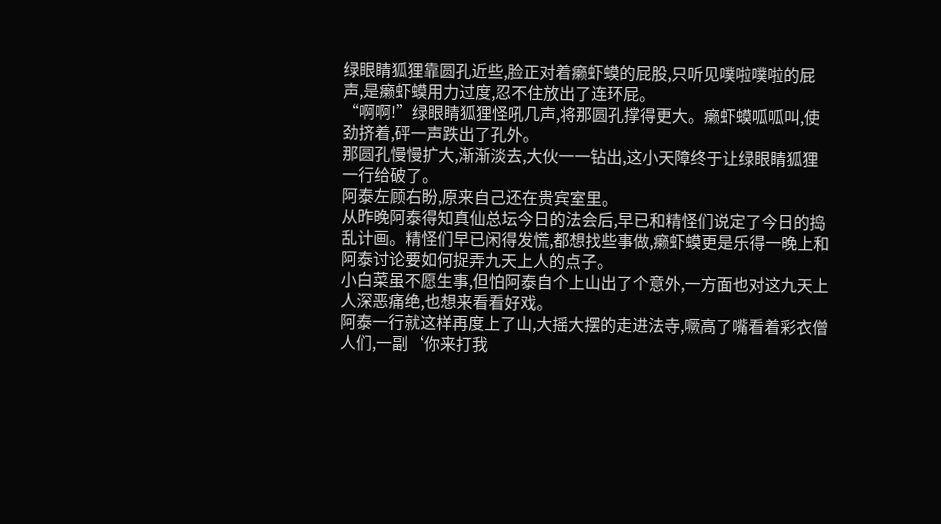绿眼睛狐狸靠圆孔近些,脸正对着癞虾蟆的屁股,只听见噗啦噗啦的屁声,是癞虾蟆用力过度,忍不住放出了连环屁。
“啊啊!”绿眼睛狐狸怪吼几声,将那圆孔撑得更大。癞虾蟆呱呱叫,使劲挤着,砰一声跌出了孔外。
那圆孔慢慢扩大,渐渐淡去,大伙一一钻出,这小天障终于让绿眼睛狐狸一行给破了。
阿泰左顾右盼,原来自己还在贵宾室里。
从昨晚阿泰得知真仙总坛今日的法会后,早已和精怪们说定了今日的捣乱计画。精怪们早已闲得发慌,都想找些事做,癞虾蟆更是乐得一晚上和阿泰讨论要如何捉弄九天上人的点子。
小白菜虽不愿生事,但怕阿泰自个上山出了个意外,一方面也对这九天上人深恶痛绝,也想来看看好戏。
阿泰一行就这样再度上了山,大摇大摆的走进法寺,噘高了嘴看着彩衣僧人们,一副‘你来打我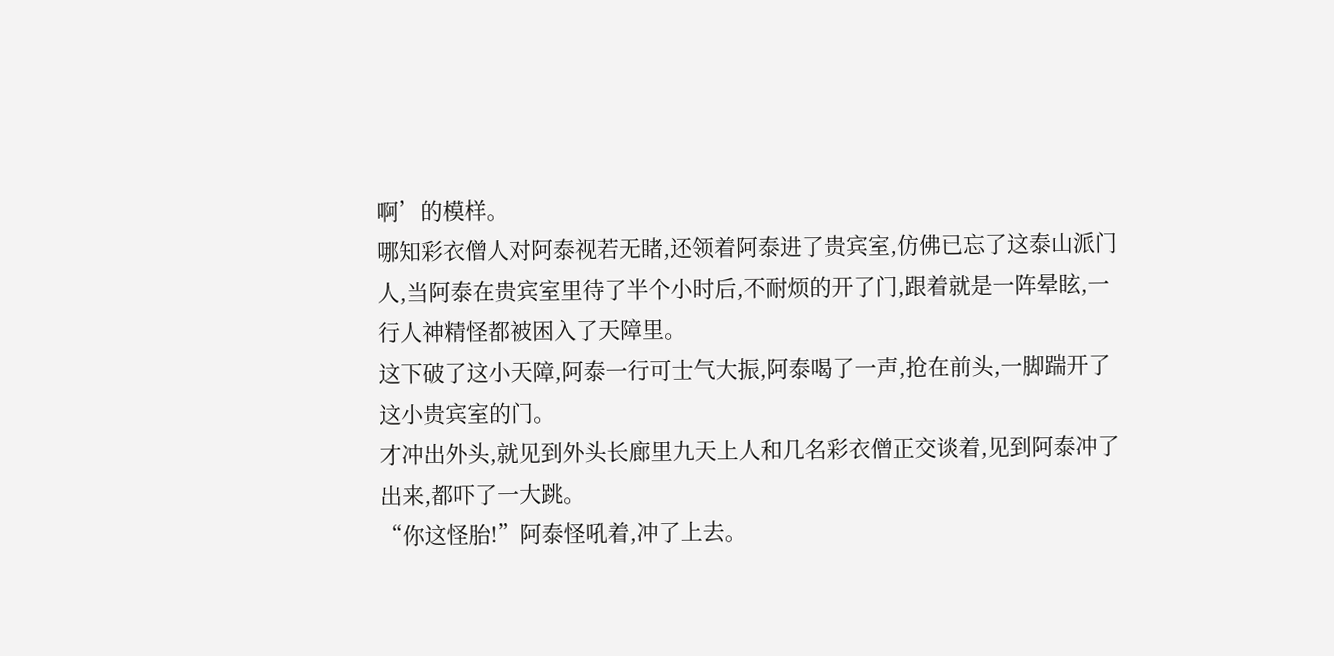啊’的模样。
哪知彩衣僧人对阿泰视若无睹,还领着阿泰进了贵宾室,仿佛已忘了这泰山派门人,当阿泰在贵宾室里待了半个小时后,不耐烦的开了门,跟着就是一阵晕眩,一行人神精怪都被困入了天障里。
这下破了这小天障,阿泰一行可士气大振,阿泰喝了一声,抢在前头,一脚踹开了这小贵宾室的门。
才冲出外头,就见到外头长廊里九天上人和几名彩衣僧正交谈着,见到阿泰冲了出来,都吓了一大跳。
“你这怪胎!”阿泰怪吼着,冲了上去。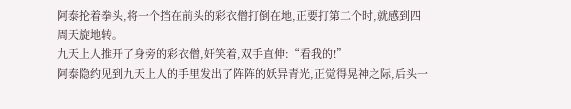阿泰抡着拳头,将一个挡在前头的彩衣僧打倒在地,正要打第二个时,就感到四周天旋地转。
九天上人推开了身旁的彩衣僧,奸笑着,双手直伸:“看我的!”
阿泰隐约见到九天上人的手里发出了阵阵的妖异青光,正觉得晃神之际,后头一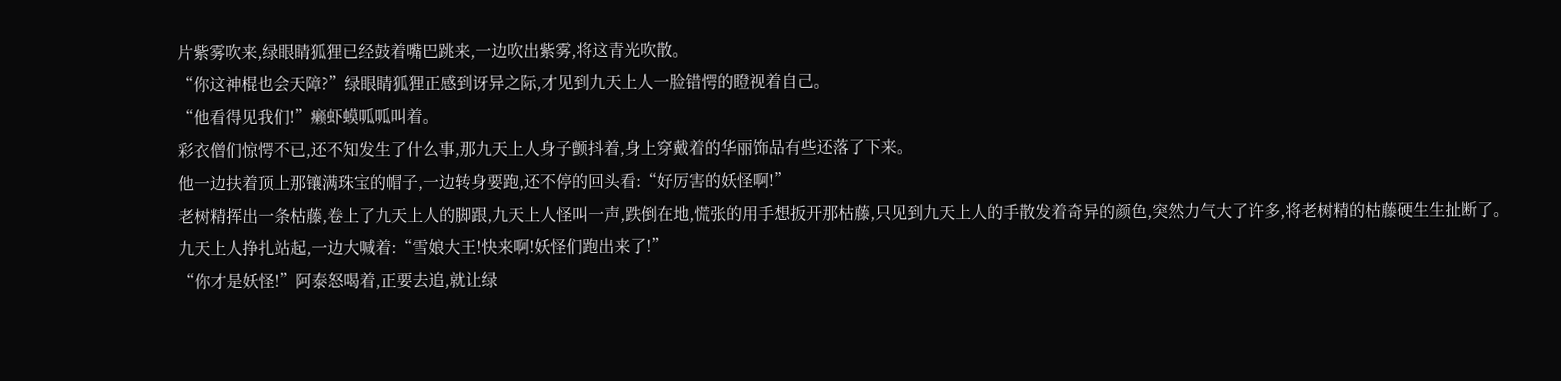片紫雾吹来,绿眼睛狐狸已经鼓着嘴巴跳来,一边吹出紫雾,将这青光吹散。
“你这神棍也会天障?”绿眼睛狐狸正感到讶异之际,才见到九天上人一脸错愕的瞪视着自己。
“他看得见我们!”癞虾蟆呱呱叫着。
彩衣僧们惊愕不已,还不知发生了什么事,那九天上人身子颤抖着,身上穿戴着的华丽饰品有些还落了下来。
他一边扶着顶上那镶满珠宝的帽子,一边转身要跑,还不停的回头看:“好厉害的妖怪啊!”
老树精挥出一条枯藤,卷上了九天上人的脚跟,九天上人怪叫一声,跌倒在地,慌张的用手想扳开那枯藤,只见到九天上人的手散发着奇异的颜色,突然力气大了许多,将老树精的枯藤硬生生扯断了。
九天上人挣扎站起,一边大喊着:“雪娘大王!快来啊!妖怪们跑出来了!”
“你才是妖怪!”阿泰怒喝着,正要去追,就让绿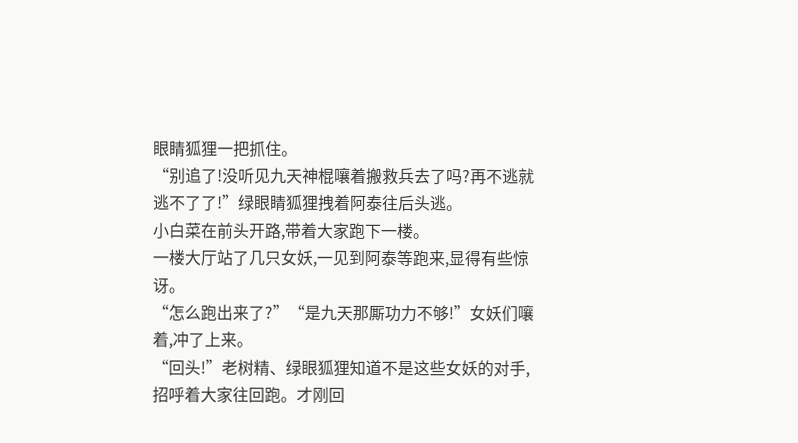眼睛狐狸一把抓住。
“别追了!没听见九天神棍嚷着搬救兵去了吗?再不逃就逃不了了!”绿眼睛狐狸拽着阿泰往后头逃。
小白菜在前头开路,带着大家跑下一楼。
一楼大厅站了几只女妖,一见到阿泰等跑来,显得有些惊讶。
“怎么跑出来了?”“是九天那厮功力不够!”女妖们嚷着,冲了上来。
“回头!”老树精、绿眼狐狸知道不是这些女妖的对手,招呼着大家往回跑。才刚回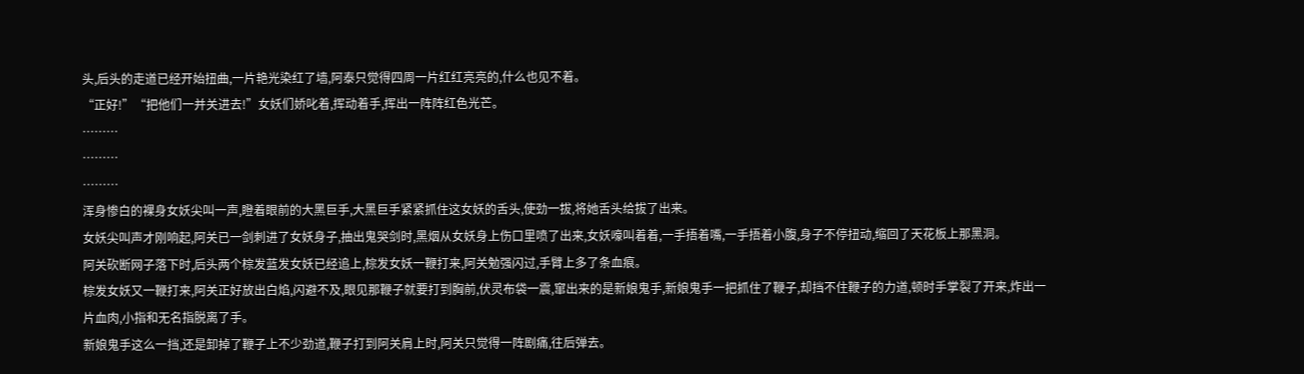头,后头的走道已经开始扭曲,一片艳光染红了墙,阿泰只觉得四周一片红红亮亮的,什么也见不着。
“正好!”“把他们一并关进去!”女妖们娇叱着,挥动着手,挥出一阵阵红色光芒。
………
………
………
浑身惨白的裸身女妖尖叫一声,瞪着眼前的大黑巨手,大黑巨手紧紧抓住这女妖的舌头,使劲一拔,将她舌头给拔了出来。
女妖尖叫声才刚响起,阿关已一剑刺进了女妖身子,抽出鬼哭剑时,黑烟从女妖身上伤口里喷了出来,女妖嚎叫着着,一手捂着嘴,一手捂着小腹,身子不停扭动,缩回了天花板上那黑洞。
阿关砍断网子落下时,后头两个棕发蓝发女妖已经追上,棕发女妖一鞭打来,阿关勉强闪过,手臂上多了条血痕。
棕发女妖又一鞭打来,阿关正好放出白焰,闪避不及,眼见那鞭子就要打到胸前,伏灵布袋一震,窜出来的是新娘鬼手,新娘鬼手一把抓住了鞭子,却挡不住鞭子的力道,顿时手掌裂了开来,炸出一片血肉,小指和无名指脱离了手。
新娘鬼手这么一挡,还是卸掉了鞭子上不少劲道,鞭子打到阿关肩上时,阿关只觉得一阵剧痛,往后弹去。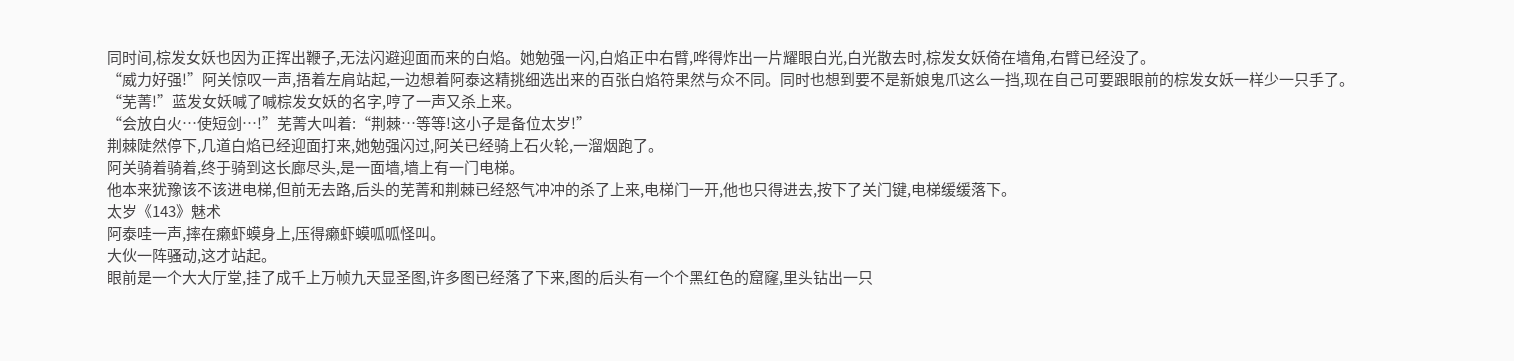同时间,棕发女妖也因为正挥出鞭子,无法闪避迎面而来的白焰。她勉强一闪,白焰正中右臂,哗得炸出一片耀眼白光,白光散去时,棕发女妖倚在墙角,右臂已经没了。
“威力好强!”阿关惊叹一声,捂着左肩站起,一边想着阿泰这精挑细选出来的百张白焰符果然与众不同。同时也想到要不是新娘鬼爪这么一挡,现在自己可要跟眼前的棕发女妖一样少一只手了。
“芜菁!”蓝发女妖喊了喊棕发女妖的名字,哼了一声又杀上来。
“会放白火…使短剑…!”芜菁大叫着:“荆棘…等等!这小子是备位太岁!”
荆棘陡然停下,几道白焰已经迎面打来,她勉强闪过,阿关已经骑上石火轮,一溜烟跑了。
阿关骑着骑着,终于骑到这长廊尽头,是一面墙,墙上有一门电梯。
他本来犹豫该不该进电梯,但前无去路,后头的芜菁和荆棘已经怒气冲冲的杀了上来,电梯门一开,他也只得进去,按下了关门键,电梯缓缓落下。
太岁《143》魅术
阿泰哇一声,摔在癞虾蟆身上,压得癞虾蟆呱呱怪叫。
大伙一阵骚动,这才站起。
眼前是一个大大厅堂,挂了成千上万帧九天显圣图,许多图已经落了下来,图的后头有一个个黑红色的窟窿,里头钻出一只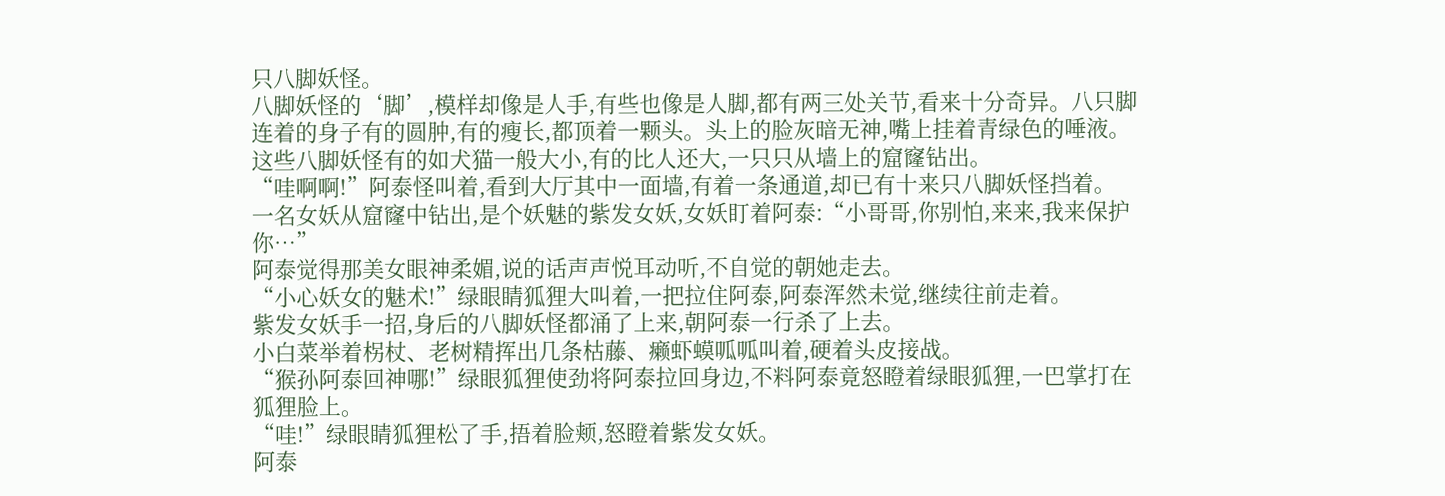只八脚妖怪。
八脚妖怪的‘脚’,模样却像是人手,有些也像是人脚,都有两三处关节,看来十分奇异。八只脚连着的身子有的圆肿,有的瘦长,都顶着一颗头。头上的脸灰暗无神,嘴上挂着青绿色的唾液。
这些八脚妖怪有的如犬猫一般大小,有的比人还大,一只只从墙上的窟窿钻出。
“哇啊啊!”阿泰怪叫着,看到大厅其中一面墙,有着一条通道,却已有十来只八脚妖怪挡着。
一名女妖从窟窿中钻出,是个妖魅的紫发女妖,女妖盯着阿泰:“小哥哥,你别怕,来来,我来保护你…”
阿泰觉得那美女眼神柔媚,说的话声声悦耳动听,不自觉的朝她走去。
“小心妖女的魅术!”绿眼睛狐狸大叫着,一把拉住阿泰,阿泰浑然未觉,继续往前走着。
紫发女妖手一招,身后的八脚妖怪都涌了上来,朝阿泰一行杀了上去。
小白菜举着柺杖、老树精挥出几条枯藤、癞虾蟆呱呱叫着,硬着头皮接战。
“猴孙阿泰回神哪!”绿眼狐狸使劲将阿泰拉回身边,不料阿泰竟怒瞪着绿眼狐狸,一巴掌打在狐狸脸上。
“哇!”绿眼睛狐狸松了手,捂着脸颊,怒瞪着紫发女妖。
阿泰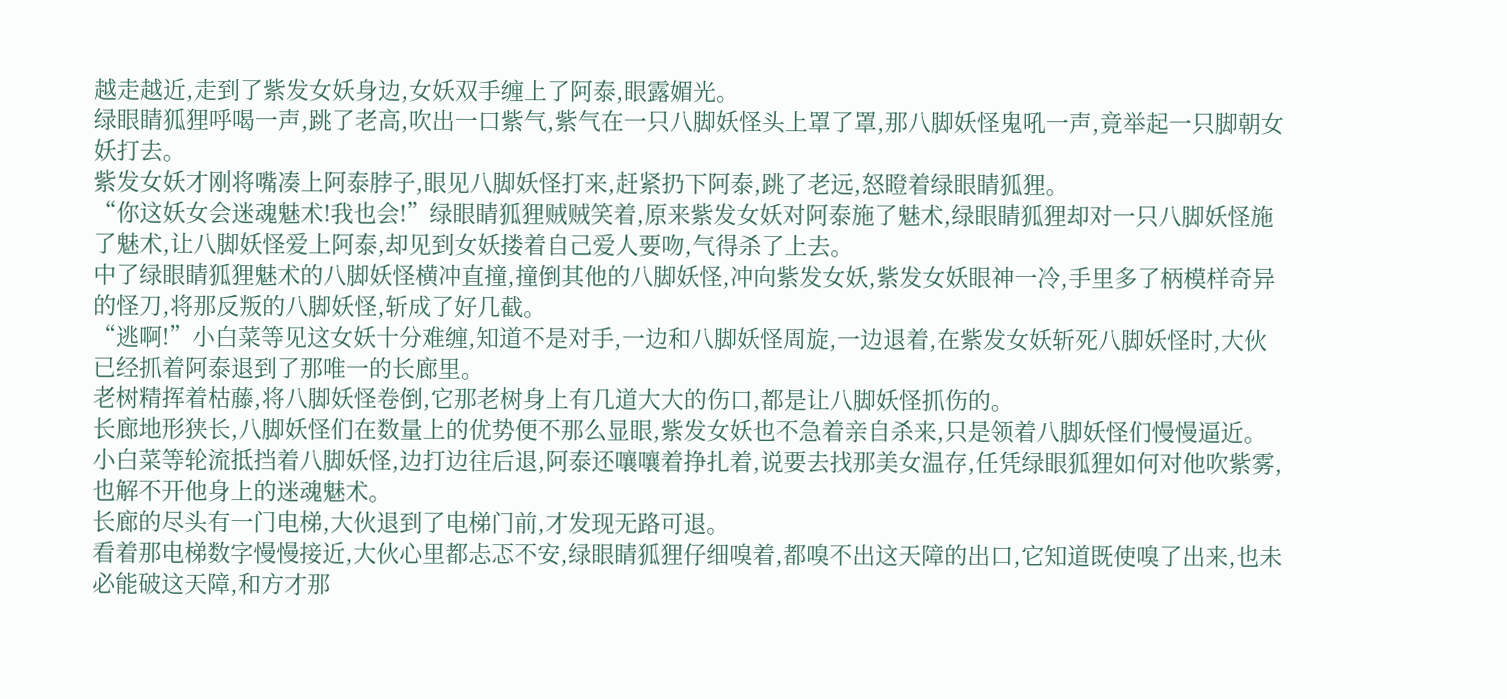越走越近,走到了紫发女妖身边,女妖双手缠上了阿泰,眼露媚光。
绿眼睛狐狸呼喝一声,跳了老高,吹出一口紫气,紫气在一只八脚妖怪头上罩了罩,那八脚妖怪鬼吼一声,竟举起一只脚朝女妖打去。
紫发女妖才刚将嘴凑上阿泰脖子,眼见八脚妖怪打来,赶紧扔下阿泰,跳了老远,怒瞪着绿眼睛狐狸。
“你这妖女会迷魂魅术!我也会!”绿眼睛狐狸贼贼笑着,原来紫发女妖对阿泰施了魅术,绿眼睛狐狸却对一只八脚妖怪施了魅术,让八脚妖怪爱上阿泰,却见到女妖搂着自己爱人要吻,气得杀了上去。
中了绿眼睛狐狸魅术的八脚妖怪横冲直撞,撞倒其他的八脚妖怪,冲向紫发女妖,紫发女妖眼神一冷,手里多了柄模样奇异的怪刀,将那反叛的八脚妖怪,斩成了好几截。
“逃啊!”小白菜等见这女妖十分难缠,知道不是对手,一边和八脚妖怪周旋,一边退着,在紫发女妖斩死八脚妖怪时,大伙已经抓着阿泰退到了那唯一的长廊里。
老树精挥着枯藤,将八脚妖怪卷倒,它那老树身上有几道大大的伤口,都是让八脚妖怪抓伤的。
长廊地形狭长,八脚妖怪们在数量上的优势便不那么显眼,紫发女妖也不急着亲自杀来,只是领着八脚妖怪们慢慢逼近。
小白菜等轮流抵挡着八脚妖怪,边打边往后退,阿泰还嚷嚷着挣扎着,说要去找那美女温存,任凭绿眼狐狸如何对他吹紫雾,也解不开他身上的迷魂魅术。
长廊的尽头有一门电梯,大伙退到了电梯门前,才发现无路可退。
看着那电梯数字慢慢接近,大伙心里都忐忑不安,绿眼睛狐狸仔细嗅着,都嗅不出这天障的出口,它知道既使嗅了出来,也未必能破这天障,和方才那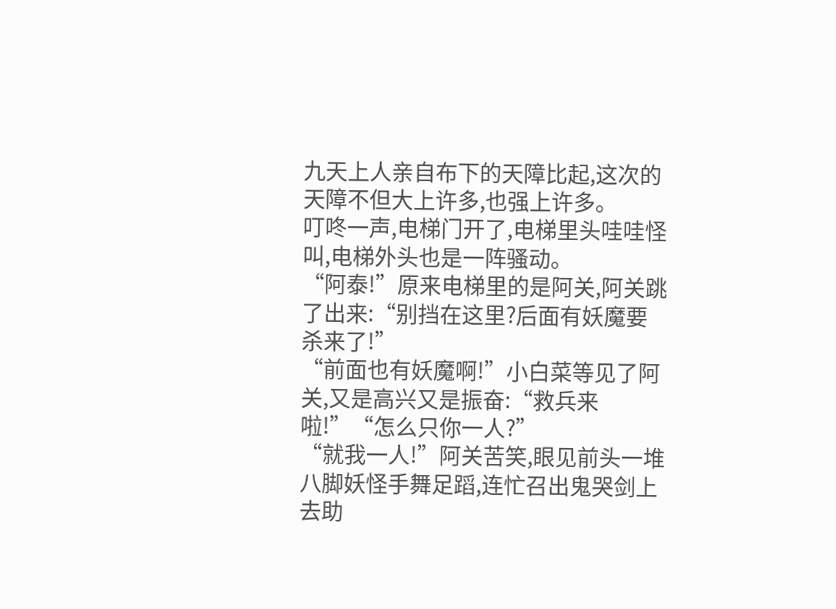九天上人亲自布下的天障比起,这次的天障不但大上许多,也强上许多。
叮咚一声,电梯门开了,电梯里头哇哇怪叫,电梯外头也是一阵骚动。
“阿泰!”原来电梯里的是阿关,阿关跳了出来:“别挡在这里?后面有妖魔要杀来了!”
“前面也有妖魔啊!”小白菜等见了阿关,又是高兴又是振奋:“救兵来啦!”“怎么只你一人?”
“就我一人!”阿关苦笑,眼见前头一堆八脚妖怪手舞足蹈,连忙召出鬼哭剑上去助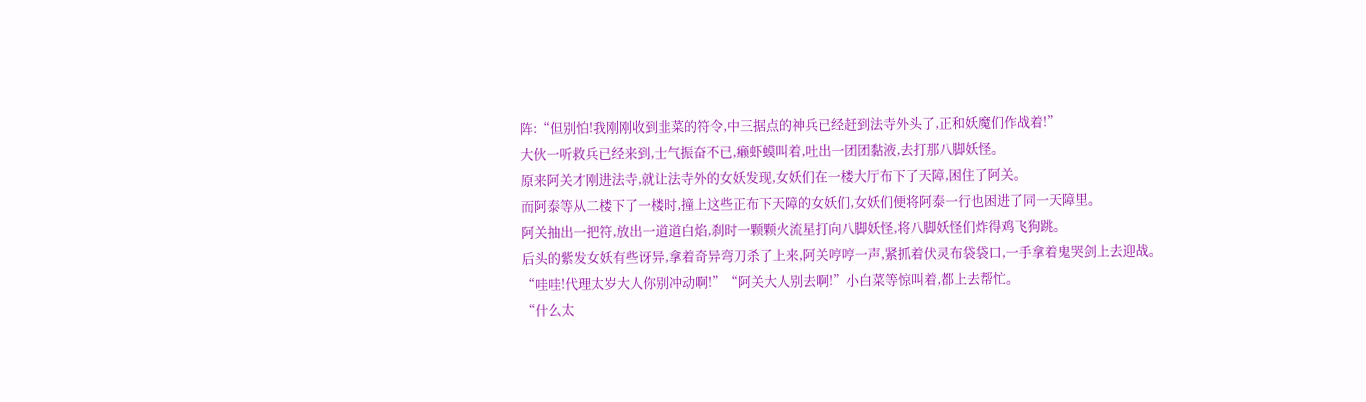阵:“但别怕!我刚刚收到韭菜的符令,中三据点的神兵已经赶到法寺外头了,正和妖魔们作战着!”
大伙一听救兵已经来到,士气振奋不已,癞虾蟆叫着,吐出一团团黏液,去打那八脚妖怪。
原来阿关才刚进法寺,就让法寺外的女妖发现,女妖们在一楼大厅布下了天障,困住了阿关。
而阿泰等从二楼下了一楼时,撞上这些正布下天障的女妖们,女妖们便将阿泰一行也困进了同一天障里。
阿关抽出一把符,放出一道道白焰,刹时一颗颗火流星打向八脚妖怪,将八脚妖怪们炸得鸡飞狗跳。
后头的紫发女妖有些讶异,拿着奇异弯刀杀了上来,阿关哼哼一声,紧抓着伏灵布袋袋口,一手拿着鬼哭剑上去迎战。
“哇哇!代理太岁大人你别冲动啊!”“阿关大人别去啊!”小白菜等惊叫着,都上去帮忙。
“什么太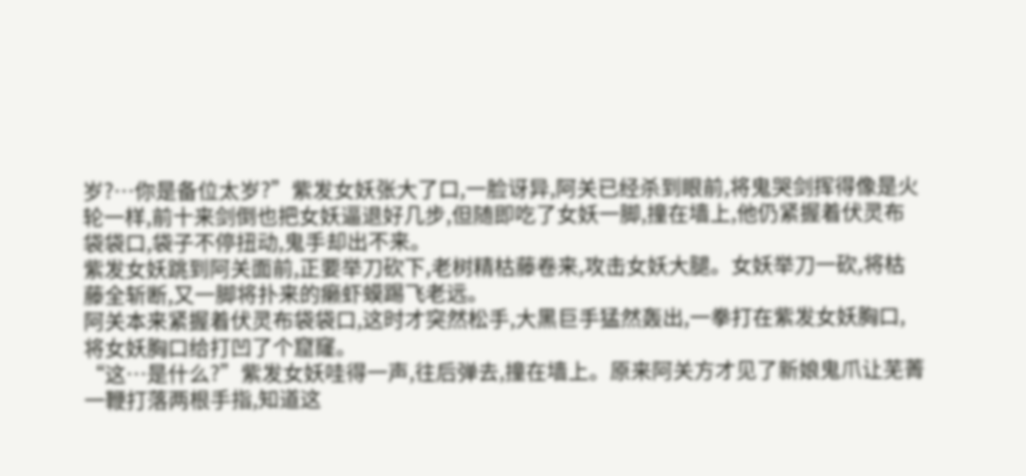岁?…你是备位太岁?”紫发女妖张大了口,一脸讶异,阿关已经杀到眼前,将鬼哭剑挥得像是火轮一样,前十来剑倒也把女妖逼退好几步,但随即吃了女妖一脚,撞在墙上,他仍紧握着伏灵布袋袋口,袋子不停扭动,鬼手却出不来。
紫发女妖跳到阿关面前,正要举刀砍下,老树精枯藤卷来,攻击女妖大腿。女妖举刀一砍,将枯藤全斩断,又一脚将扑来的癞虾蟆踢飞老远。
阿关本来紧握着伏灵布袋袋口,这时才突然松手,大黑巨手猛然轰出,一拳打在紫发女妖胸口,将女妖胸口给打凹了个窟窿。
“这…是什么?”紫发女妖哇得一声,往后弹去,撞在墙上。原来阿关方才见了新娘鬼爪让芜菁一鞭打落两根手指,知道这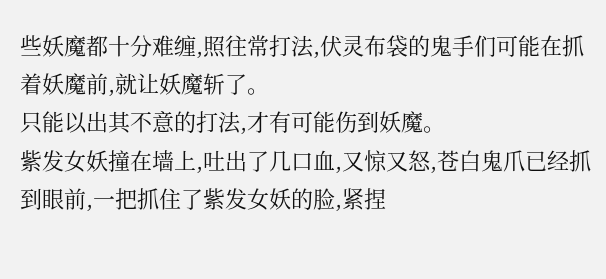些妖魔都十分难缠,照往常打法,伏灵布袋的鬼手们可能在抓着妖魔前,就让妖魔斩了。
只能以出其不意的打法,才有可能伤到妖魔。
紫发女妖撞在墙上,吐出了几口血,又惊又怒,苍白鬼爪已经抓到眼前,一把抓住了紫发女妖的脸,紧捏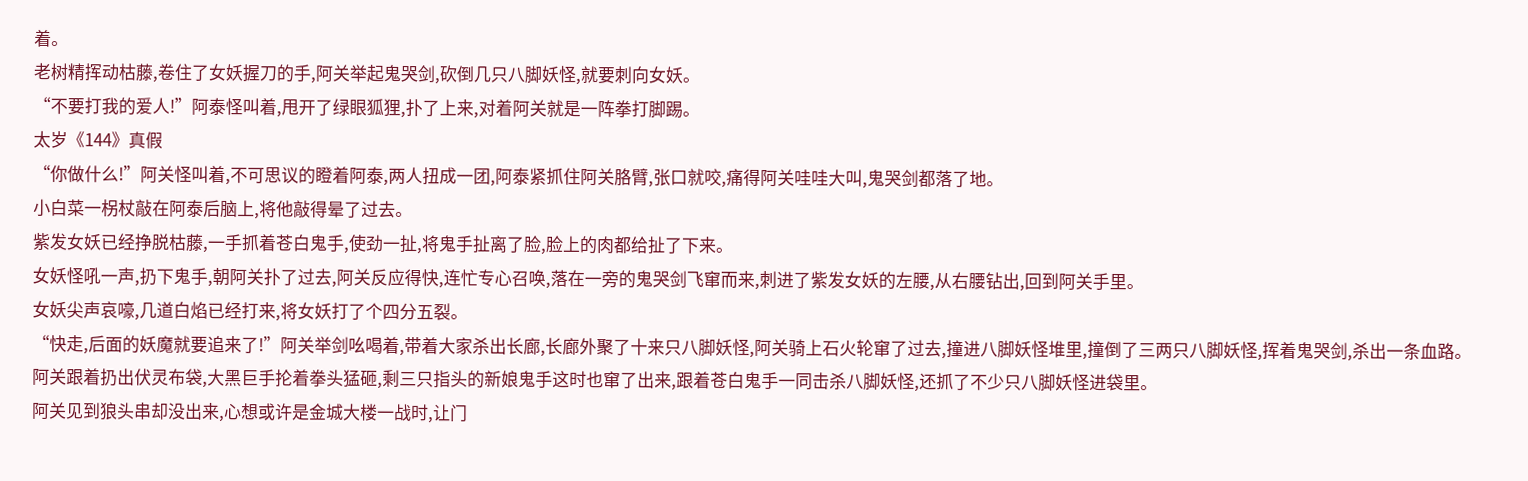着。
老树精挥动枯藤,卷住了女妖握刀的手,阿关举起鬼哭剑,砍倒几只八脚妖怪,就要刺向女妖。
“不要打我的爱人!”阿泰怪叫着,甩开了绿眼狐狸,扑了上来,对着阿关就是一阵拳打脚踢。
太岁《144》真假
“你做什么!”阿关怪叫着,不可思议的瞪着阿泰,两人扭成一团,阿泰紧抓住阿关胳臂,张口就咬,痛得阿关哇哇大叫,鬼哭剑都落了地。
小白菜一柺杖敲在阿泰后脑上,将他敲得晕了过去。
紫发女妖已经挣脱枯藤,一手抓着苍白鬼手,使劲一扯,将鬼手扯离了脸,脸上的肉都给扯了下来。
女妖怪吼一声,扔下鬼手,朝阿关扑了过去,阿关反应得快,连忙专心召唤,落在一旁的鬼哭剑飞窜而来,刺进了紫发女妖的左腰,从右腰钻出,回到阿关手里。
女妖尖声哀嚎,几道白焰已经打来,将女妖打了个四分五裂。
“快走,后面的妖魔就要追来了!”阿关举剑吆喝着,带着大家杀出长廊,长廊外聚了十来只八脚妖怪,阿关骑上石火轮窜了过去,撞进八脚妖怪堆里,撞倒了三两只八脚妖怪,挥着鬼哭剑,杀出一条血路。
阿关跟着扔出伏灵布袋,大黑巨手抡着拳头猛砸,剩三只指头的新娘鬼手这时也窜了出来,跟着苍白鬼手一同击杀八脚妖怪,还抓了不少只八脚妖怪进袋里。
阿关见到狼头串却没出来,心想或许是金城大楼一战时,让门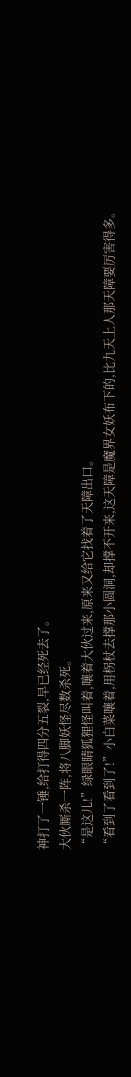神打了一锤,给打得四分五裂,早已经死去了。
大伙厮杀一阵,将八脚妖怪尽数杀死。
“是这儿!”绿眼睛狐狸怪叫着,嚷着大伙过来,原来又给它找着了天障出口。
“看到了看到了!”小白菜嚷着,用柺杖去撑那小圆洞,却撑不开来,这天障是魔界女妖布下的,比九天上人那天障要厉害得多。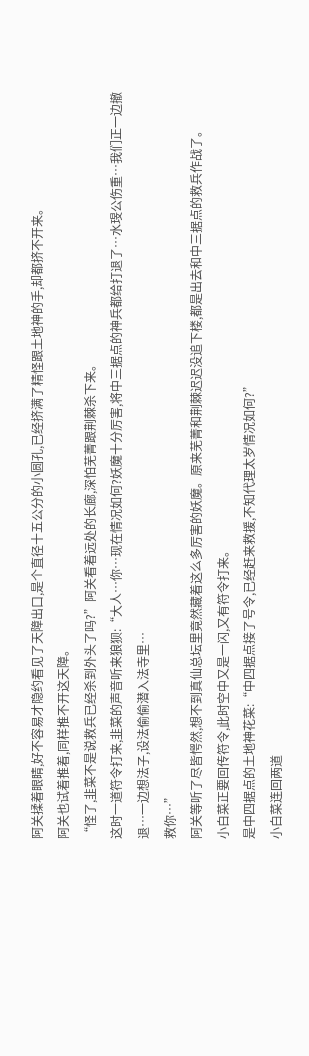阿关揉着眼睛,好不容易才隐约看见了天障出口,是个直径十五公分的小圆孔,已经挤满了精怪跟土地神的手,却都挤不开来。
阿关也试着推着,同样推不开这天障。
“怪了,韭菜不是说救兵已经杀到外头了吗?”阿关看着远处的长廊,深怕芜菁跟荆棘杀下来。
这时一道符令打来,韭菜的声音听来狼狈:“大人…你…现在情况如何?妖魔十分厉害,将中三据点的神兵都给打退了…水琝公伤重…我们正一边撤退…一边想法子,设法偷偷潜入法寺里…
救你…”
阿关等听了尽皆愕然,想不到真仙总坛里竟然藏着这么多厉害的妖魔。原来芜菁和荆棘迟迟没追下楼,都是出去和中三据点的救兵作战了。
小白菜正要回传符令,此时空中又是一闪,又有符令打来。
是中四据点的土地神花菜:“中四据点接了号令,已经赶来救援,不知代理太岁情况如何?”
小白菜连回两道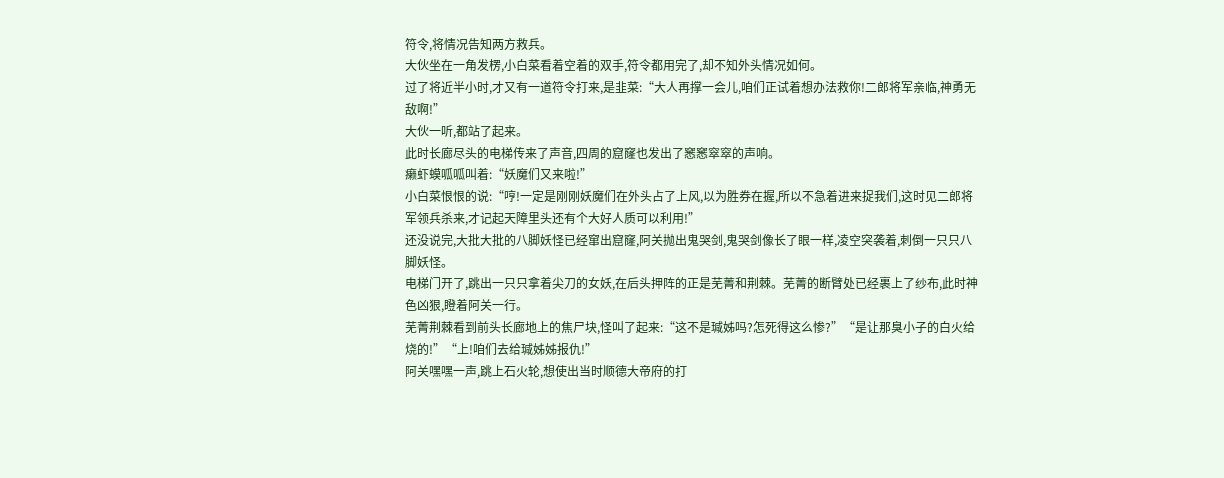符令,将情况告知两方救兵。
大伙坐在一角发楞,小白菜看着空着的双手,符令都用完了,却不知外头情况如何。
过了将近半小时,才又有一道符令打来,是韭菜:“大人再撑一会儿,咱们正试着想办法救你!二郎将军亲临,神勇无敌啊!”
大伙一听,都站了起来。
此时长廊尽头的电梯传来了声音,四周的窟窿也发出了窸窸窣窣的声响。
癞虾蟆呱呱叫着:“妖魔们又来啦!”
小白菜恨恨的说:“哼!一定是刚刚妖魔们在外头占了上风,以为胜券在握,所以不急着进来捉我们,这时见二郎将军领兵杀来,才记起天障里头还有个大好人质可以利用!”
还没说完,大批大批的八脚妖怪已经窜出窟窿,阿关抛出鬼哭剑,鬼哭剑像长了眼一样,凌空突袭着,刺倒一只只八脚妖怪。
电梯门开了,跳出一只只拿着尖刀的女妖,在后头押阵的正是芜菁和荆棘。芜菁的断臂处已经裹上了纱布,此时神色凶狠,瞪着阿关一行。
芜菁荆棘看到前头长廊地上的焦尸块,怪叫了起来:“这不是瑊姊吗?怎死得这么惨?”“是让那臭小子的白火给烧的!”“上!咱们去给瑊姊姊报仇!”
阿关嘿嘿一声,跳上石火轮,想使出当时顺德大帝府的打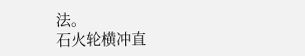法。
石火轮横冲直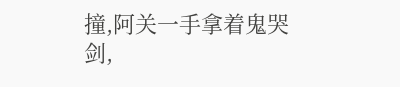撞,阿关一手拿着鬼哭剑,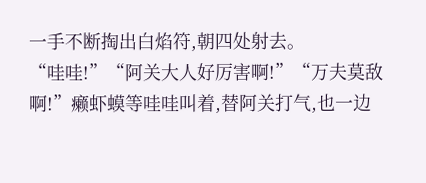一手不断掏出白焰符,朝四处射去。
“哇哇!”“阿关大人好厉害啊!”“万夫莫敌啊!”癞虾蟆等哇哇叫着,替阿关打气,也一边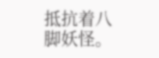抵抗着八脚妖怪。